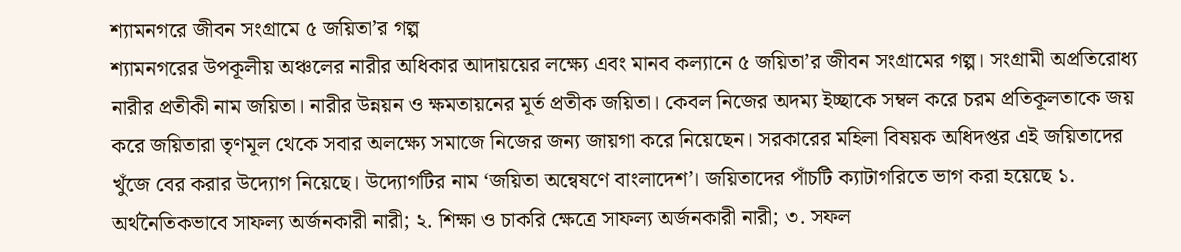শ্যামনগরে জীবন সংগ্রামে ৫ জয়িতা’র গল্প
শ্যামনগরের উপকূলীয় অঞ্চলের নারীর অধিকার আদায়য়ের লক্ষ্যে এবং মানব কল্যানে ৫ জয়িতা’র জীবন সংগ্রামের গল্প। সংগ্রামী অপ্রতিরোধ্য নারীর প্রতীকী নাম জয়িতা। নারীর উন্নয়ন ও ক্ষমতায়নের মূর্ত প্রতীক জয়িতা। কেবল নিজের অদম্য ইচ্ছাকে সম্বল করে চরম প্রতিকূলতাকে জয় করে জয়িতারা তৃণমূল থেকে সবার অলক্ষ্যে সমাজে নিজের জন্য জায়গা করে নিয়েছেন। সরকারের মহিলা বিষয়ক অধিদপ্তর এই জয়িতাদের খুঁজে বের করার উদ্যোগ নিয়েছে। উদ্যোগটির নাম ‘জয়িতা অন্বেষণে বাংলাদেশ’। জয়িতাদের পাঁচটি ক্যাটাগরিতে ভাগ করা হয়েছে ১. অর্থনৈতিকভাবে সাফল্য অর্জনকারী নারী; ২. শিক্ষা ও চাকরি ক্ষেত্রে সাফল্য অর্জনকারী নারী; ৩. সফল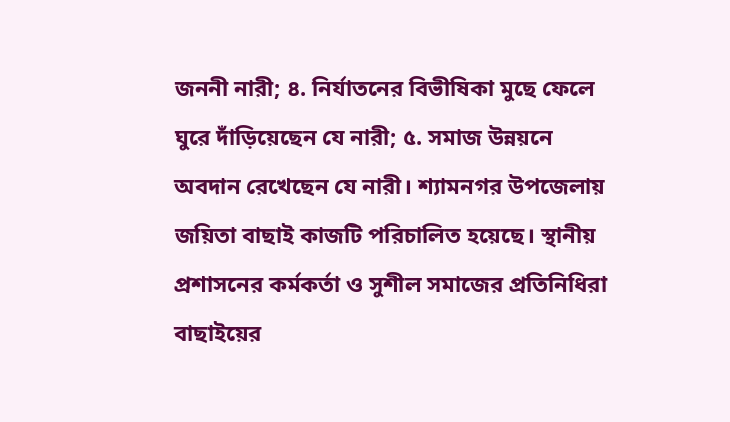জননী নারী; ৪. নির্যাতনের বিভীষিকা মুছে ফেলে ঘুরে দাঁড়িয়েছেন যে নারী; ৫. সমাজ উন্নয়নে অবদান রেখেছেন যে নারী। শ্যামনগর উপজেলায় জয়িতা বাছাই কাজটি পরিচালিত হয়েছে। স্থানীয় প্রশাসনের কর্মকর্তা ও সুশীল সমাজের প্রতিনিধিরা বাছাইয়ের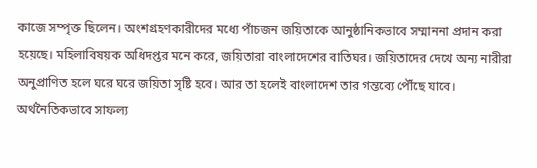কাজে সম্পৃক্ত ছিলেন। অংশগ্রহণকারীদের মধ্যে পাঁচজন জয়িতাকে আনুষ্ঠানিকভাবে সম্মাননা প্রদান করা হয়েছে। মহিলাবিষয়ক অধিদপ্তর মনে করে, জয়িতারা বাংলাদেশের বাতিঘর। জয়িতাদের দেখে অন্য নারীরা অনুপ্রাণিত হলে ঘরে ঘরে জয়িতা সৃষ্টি হবে। আর তা হলেই বাংলাদেশ তার গন্তব্যে পৌঁছে যাবে।
অর্থনৈতিকভাবে সাফল্য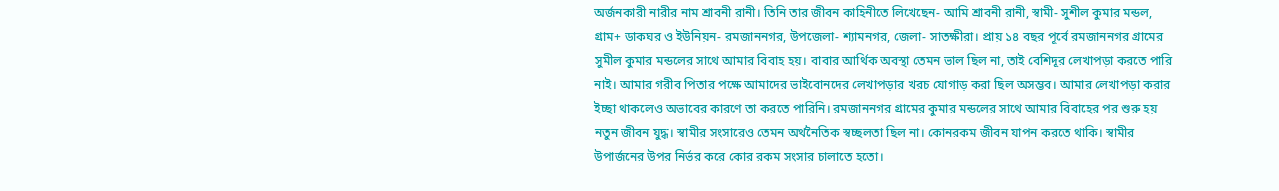অর্জনকারী নারীর নাম শ্রাবনী রানী। তিনি তার জীবন কাহিনীতে লিখেছেন- আমি শ্রাবনী রানী, স্বামী- সুশীল কুমার মন্ডল, গ্রাম+ ডাকঘর ও ইউনিয়ন- রমজাননগর, উপজেলা- শ্যামনগর, জেলা- সাতক্ষীরা। প্রায় ১৪ বছর পূর্বে রমজাননগর গ্রামের সুমীল কুমার মন্ডলের সাথে আমার বিবাহ হয়। বাবার আর্থিক অবস্থা তেমন ভাল ছিল না, তাই বেশিদূর লেখাপড়া করতে পারি নাই। আমার গরীব পিতার পক্ষে আমাদের ভাইবোনদের লেখাপড়ার খরচ যোগাড় করা ছিল অসম্ভব। আমার লেখাপড়া করার ইচ্ছা থাকলেও অভাবের কারণে তা করতে পারিনি। রমজাননগর গ্রামের কুমার মন্ডলের সাথে আমার বিবাহের পর শুরু হয় নতুন জীবন যুদ্ধ। স্বামীর সংসারেও তেমন অর্থনৈতিক স্বচ্ছলতা ছিল না। কোনরকম জীবন যাপন করতে থাকি। স্বামীর উপার্জনের উপর নির্ভর করে কোর রকম সংসার চালাতে হতো।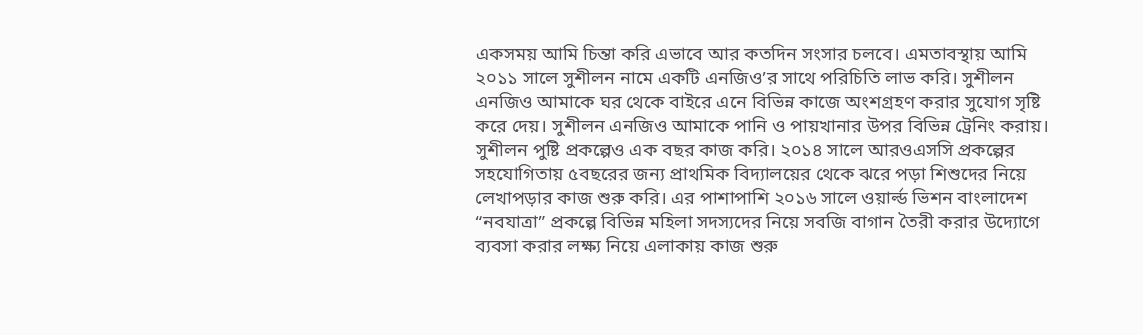একসময় আমি চিন্তা করি এভাবে আর কতদিন সংসার চলবে। এমতাবস্থায় আমি ২০১১ সালে সুশীলন নামে একটি এনজিও’র সাথে পরিচিতি লাভ করি। সুশীলন এনজিও আমাকে ঘর থেকে বাইরে এনে বিভিন্ন কাজে অংশগ্রহণ করার সুযোগ সৃষ্টি করে দেয়। সুশীলন এনজিও আমাকে পানি ও পায়খানার উপর বিভিন্ন ট্রেনিং করায়। সুশীলন পুষ্টি প্রকল্পেও এক বছর কাজ করি। ২০১৪ সালে আরওএসসি প্রকল্পের সহযোগিতায় ৫বছরের জন্য প্রাথমিক বিদ্যালয়ের থেকে ঝরে পড়া শিশুদের নিয়ে লেখাপড়ার কাজ শুরু করি। এর পাশাপাশি ২০১৬ সালে ওয়ার্ল্ড ভিশন বাংলাদেশ “নবযাত্রা” প্রকল্পে বিভিন্ন মহিলা সদস্যদের নিয়ে সবজি বাগান তৈরী করার উদ্যোগে ব্যবসা করার লক্ষ্য নিয়ে এলাকায় কাজ শুরু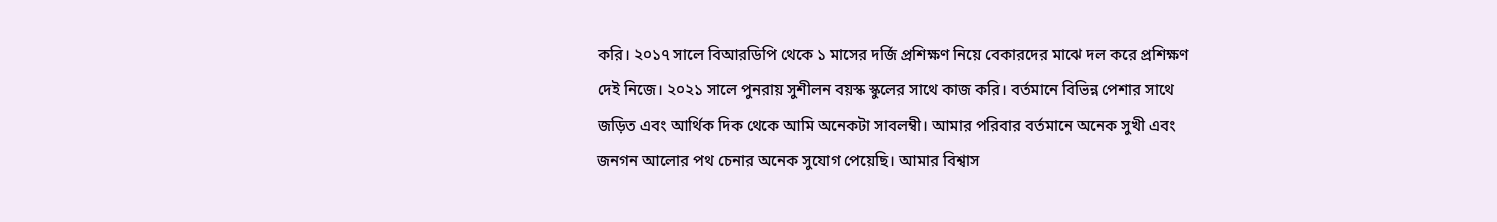করি। ২০১৭ সালে বিআরডিপি থেকে ১ মাসের দর্জি প্রশিক্ষণ নিয়ে বেকারদের মাঝে দল করে প্রশিক্ষণ দেই নিজে। ২০২১ সালে পুনরায় সুশীলন বয়স্ক স্কুলের সাথে কাজ করি। বর্তমানে বিভিন্ন পেশার সাথে জড়িত এবং আর্থিক দিক থেকে আমি অনেকটা সাবলম্বী। আমার পরিবার বর্তমানে অনেক সুখী এবং জনগন আলোর পথ চেনার অনেক সুযোগ পেয়েছি। আমার বিশ্বাস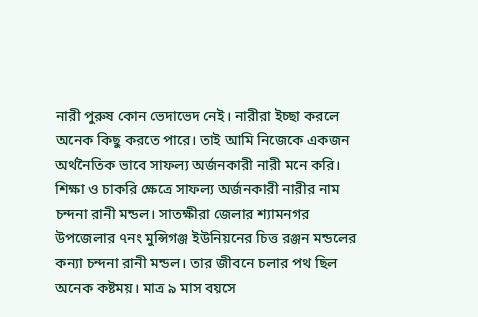নারী পুরুষ কোন ভেদাভেদ নেই। নারীরা ইচ্ছা করলে অনেক কিছু করতে পারে। তাই আমি নিজেকে একজন অর্থনৈতিক ভাবে সাফল্য অর্জনকারী নারী মনে করি।
শিক্ষা ও চাকরি ক্ষেত্রে সাফল্য অর্জনকারী নারীর নাম চন্দনা রানী মন্ডল। সাতক্ষীরা জেলার শ্যামনগর উপজেলার ৭নং মুন্সিগঞ্জ ইউনিয়নের চিত্ত রঞ্জন মন্ডলের কন্যা চন্দনা রানী মন্ডল। তার জীবনে চলার পথ ছিল অনেক কষ্টময়। মাত্র ৯ মাস বয়সে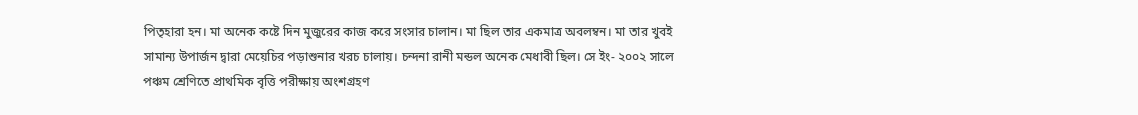পিতৃহারা হন। মা অনেক কষ্টে দিন মুজুরের কাজ করে সংসার চালান। মা ছিল তার একমাত্র অবলম্বন। মা তার খুবই সামান্য উপার্জন দ্বারা মেয়েচির পড়াশুনার খরচ চালায়। চন্দনা রানী মন্ডল অনেক মেধাবী ছিল। সে ইং- ২০০২ সালে পঞ্চম শ্রেণিতে প্রাথমিক বৃত্তি পরীক্ষায় অংশগ্রহণ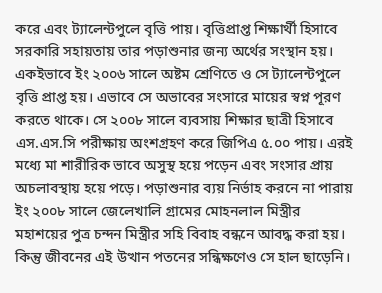করে এবং ট্যালেন্টপুলে বৃত্তি পায়। বৃত্তিপ্রাপ্ত শিক্ষার্থী হিসাবে সরকারি সহায়তায় তার পড়াশুনার জন্য অর্থের সংস্থান হয়। একইভাবে ইং ২০০৬ সালে অষ্টম শ্রেণিতে ও সে ট্যালেন্টপুলে বৃত্তি প্রাপ্ত হয়। এভাবে সে অভাবের সংসারে মায়ের স্বপ্ন পূরণ করতে থাকে। সে ২০০৮ সালে ব্যবসায় শিক্ষার ছাত্রী হিসাবে এস.এস.সি পরীক্ষায় অংশগ্রহণ করে জিপিএ ৫.০০ পায়। এরই মধ্যে মা শারীরিক ভাবে অসুস্থ হয়ে পড়েন এবং সংসার প্রায় অচলাবস্থায় হয়ে পড়ে। পড়াশুনার ব্যয় নির্ভাহ করনে না পারায় ইং ২০০৮ সালে জেলেখালি গ্রামের মোহনলাল মিস্ত্রীর মহাশয়ের পুত্র চন্দন মিস্ত্রীর সহি বিবাহ বন্ধনে আবদ্ধ করা হয়। কিন্তু জীবনের এই উত্থান পতনের সন্ধিক্ষণেও সে হাল ছাড়েনি।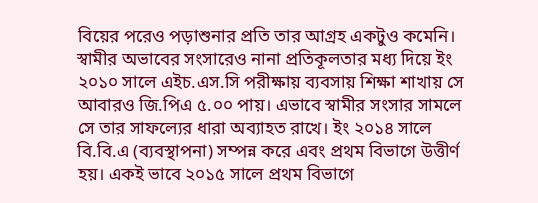বিয়ের পরেও পড়াশুনার প্রতি তার আগ্রহ একটুও কমেনি। স্বামীর অভাবের সংসারেও নানা প্রতিকূলতার মধ্য দিয়ে ইং ২০১০ সালে এইচ.এস.সি পরীক্ষায় ব্যবসায় শিক্ষা শাখায় সে আবারও জি.পিএ ৫.০০ পায়। এভাবে স্বামীর সংসার সামলে সে তার সাফল্যের ধারা অব্যাহত রাখে। ইং ২০১৪ সালে বি.বি.এ (ব্যবস্থাপনা) সম্পন্ন করে এবং প্রথম বিভাগে উত্তীর্ণ হয়। একই ভাবে ২০১৫ সালে প্রথম বিভাগে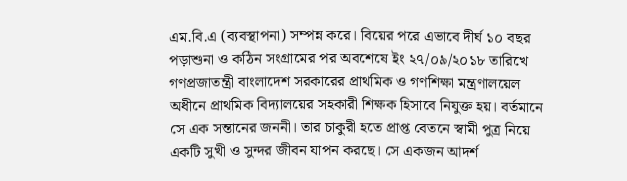এম.বি.এ (ব্যবস্থাপনা) সম্পন্ন করে। বিয়ের পরে এভাবে দীর্ঘ ১০ বছর পড়াশুনা ও কঠিন সংগ্রামের পর অবশেষে ইং ২৭/০৯/২০১৮ তারিখে গণপ্রজাতন্ত্রী বাংলাদেশ সরকারের প্রাথমিক ও গণশিক্ষা মন্ত্রণালয়েল অধীনে প্রাথমিক বিদ্যালয়ের সহকারী শিক্ষক হিসাবে নিযুক্ত হয়। বর্তমানে সে এক সন্তানের জননী। তার চাকুরী হতে প্রাপ্ত বেতনে স্বামী পুত্র নিয়ে একটি সুখী ও সুন্দর জীবন যাপন করছে। সে একজন আদর্শ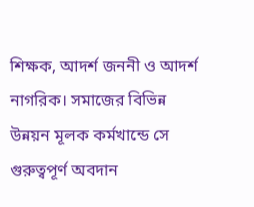শিক্ষক, আদর্শ জননী ও আদর্শ নাগরিক। সমাজের বিভিন্ন উন্নয়ন মূলক কর্মখান্ডে সে গুরুত্বপূর্ণ অবদান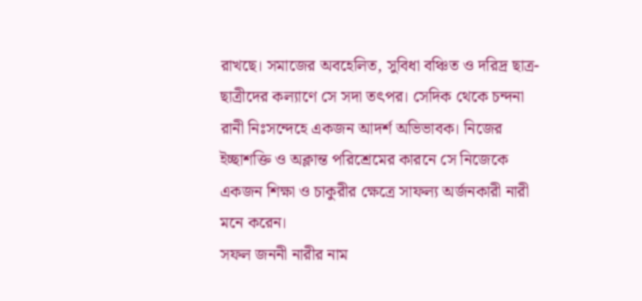রাখছে। সমাজের অবহেলিত, সুবিধা বঞ্চিত ও দরিদ্র ছাত্র-ছাত্রীদের কল্যাণে সে সদা তৎপর। সেদিক থেকে চন্দনা রানী নিঃসন্দেহে একজন আদর্শ অভিভাবক। নিজের ইচ্ছাশক্তি ও অক্লান্ত পরিশ্রেমের কারনে সে নিজেকে একজন শিক্ষা ও চাকুরীর ক্ষেত্রে সাফল্য অর্জনকারী নারী মনে করেন।
সফল জননী নারীর নাম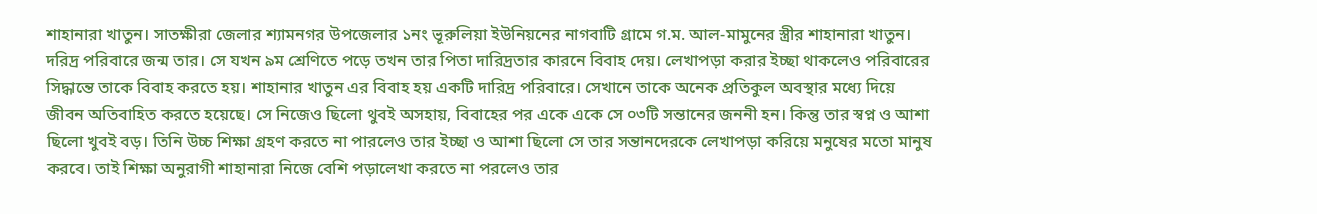শাহানারা খাতুন। সাতক্ষীরা জেলার শ্যামনগর উপজেলার ১নং ভূরুলিয়া ইউনিয়নের নাগবাটি গ্রামে গ.ম. আল-মামুনের স্ত্রীর শাহানারা খাতুন। দরিদ্র পরিবারে জন্ম তার। সে যখন ৯ম শ্রেণিতে পড়ে তখন তার পিতা দারিদ্রতার কারনে বিবাহ দেয়। লেখাপড়া করার ইচ্ছা থাকলেও পরিবারের সিদ্ধান্তে তাকে বিবাহ করতে হয়। শাহানার খাতুন এর বিবাহ হয় একটি দারিদ্র পরিবারে। সেখানে তাকে অনেক প্রতিকুল অবস্থার মধ্যে দিয়ে জীবন অতিবাহিত করতে হয়েছে। সে নিজেও ছিলো থুবই অসহায়, বিবাহের পর একে একে সে ০৩টি সন্তানের জননী হন। কিন্তু তার স্বপ্ন ও আশা ছিলো খুবই বড়। তিনি উচ্চ শিক্ষা গ্রহণ করতে না পারলেও তার ইচ্ছা ও আশা ছিলো সে তার সন্তানদেরকে লেখাপড়া করিয়ে মনুষের মতো মানুষ করবে। তাই শিক্ষা অনুরাগী শাহানারা নিজে বেশি পড়ালেখা করতে না পরলেও তার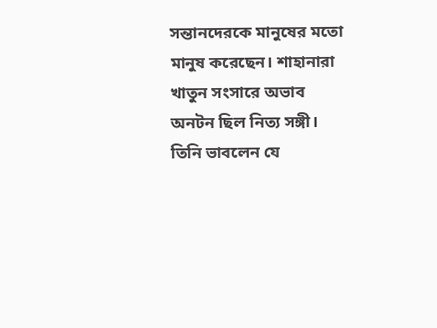সন্তানদেরকে মানুষের মতো মানুষ করেছেন। শাহানারা খাতুন সংসারে অভাব অনটন ছিল নিত্য সঙ্গী। তিনি ভাবলেন যে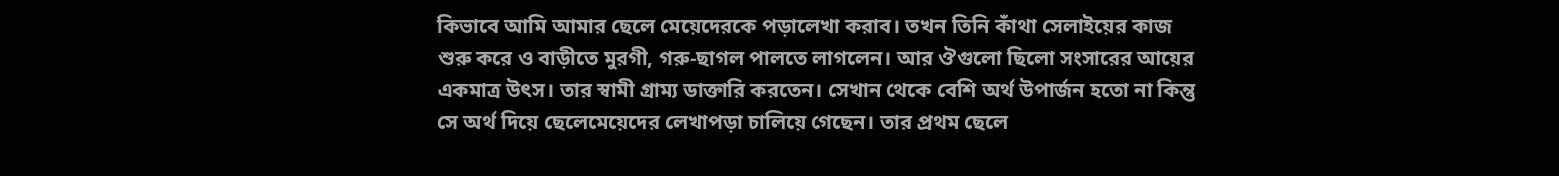কিভাবে আমি আমার ছেলে মেয়েদেরকে পড়ালেখা করাব। তখন তিনি কাঁথা সেলাইয়ের কাজ শুরু করে ও বাড়ীতে মুরগী, গরু-ছাগল পালতে লাগলেন। আর ঔগুলো ছিলো সংসারের আয়ের একমাত্র উৎস। তার স্বামী গ্রাম্য ডাক্তারি করতেন। সেখান থেকে বেশি অর্থ উপার্জন হতো না কিন্তু সে অর্থ দিয়ে ছেলেমেয়েদের লেখাপড়া চালিয়ে গেছেন। তার প্রথম ছেলে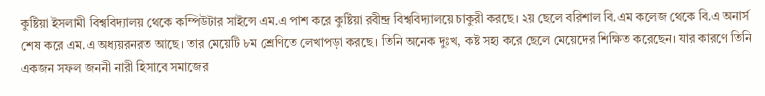কুষ্টিয়া ইসলামী বিশ্ববিদ্যালয় থেকে কম্পিউটার সাইন্সে এম.এ পাশ করে কুষ্টিয়া রবীন্দ্র বিশ্ববিদ্যালয়ে চাকুরী করছে। ২য় ছেলে বরিশাল বি.এম কলেজ থেকে বি.এ অনার্স শেষ করে এম.এ অধ্যয়রনরত আছে। তার মেয়েটি ৮ম শ্রেণিতে লেখাপড়া করছে। তিনি অনেক দুঃখ, কষ্ট সহ্য করে ছেলে মেয়েদের শিক্ষিত করেছেন। যার কারণে তিনি একজন সফল জননী নারী হিসাবে সমাজের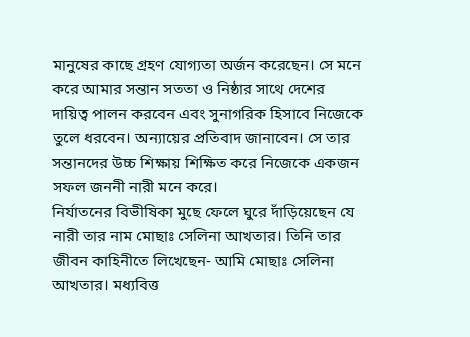মানুষের কাছে গ্রহণ যোগ্যতা অর্জন করেছেন। সে মনে করে আমার সন্তান সততা ও নিষ্ঠার সাথে দেশের দায়িত্ব পালন করবেন এবং সুনাগরিক হিসাবে নিজেকে তুলে ধরবেন। অন্যায়ের প্রতিবাদ জানাবেন। সে তার সন্তানদের উচ্চ শিক্ষায় শিক্ষিত করে নিজেকে একজন সফল জননী নারী মনে করে।
নির্যাতনের বিভীষিকা মুছে ফেলে ঘুরে দাঁড়িয়েছেন যে নারী তার নাম মোছাঃ সেলিনা আখতার। তিনি তার জীবন কাহিনীতে লিখেছেন- আমি মোছাঃ সেলিনা আখতার। মধ্যবিত্ত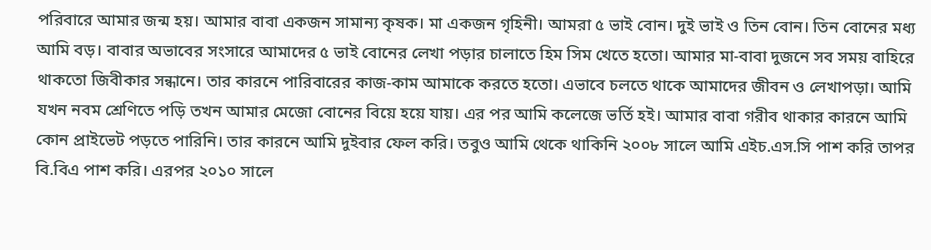পরিবারে আমার জন্ম হয়। আমার বাবা একজন সামান্য কৃষক। মা একজন গৃহিনী। আমরা ৫ ভাই বোন। দুই ভাই ও তিন বোন। তিন বোনের মধ্য আমি বড়। বাবার অভাবের সংসারে আমাদের ৫ ভাই বোনের লেখা পড়ার চালাতে হিম সিম খেতে হতো। আমার মা-বাবা দুজনে সব সময় বাহিরে থাকতো জিবীকার সন্ধানে। তার কারনে পারিবারের কাজ-কাম আমাকে করতে হতো। এভাবে চলতে থাকে আমাদের জীবন ও লেখাপড়া। আমি যখন নবম শ্রেণিতে পড়ি তখন আমার মেজো বোনের বিয়ে হয়ে যায়। এর পর আমি কলেজে ভর্তি হই। আমার বাবা গরীব থাকার কারনে আমি কোন প্রাইভেট পড়তে পারিনি। তার কারনে আমি দুইবার ফেল করি। তবুও আমি থেকে থাকিনি ২০০৮ সালে আমি এইচ.এস.সি পাশ করি তাপর বি.বিএ পাশ করি। এরপর ২০১০ সালে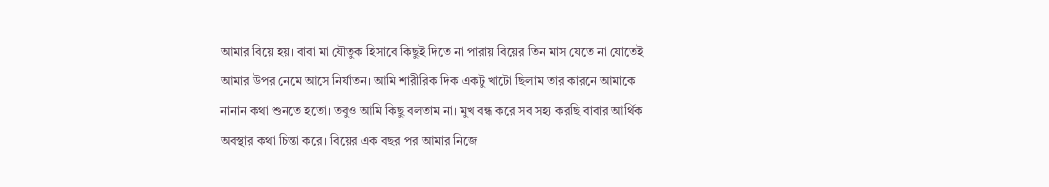আমার বিয়ে হয়। বাবা মা যৌতুক হিসাবে কিছুই দিতে না পারায় বিয়ের তিন মাস যেতে না যোতেই আমার উপর নেমে আসে নির্যাতন। আমি শারীরিক দিক একটু খাটো ছিলাম তার কারনে আমাকে নানান কথা শুনতে হতো। তবুও আমি কিছু বলতাম না। মুখ বন্ধ করে সব সহ্য করছি বাবার আর্থিক অবস্থার কথা চিন্তা করে। বিয়ের এক বছর পর আমার নিজে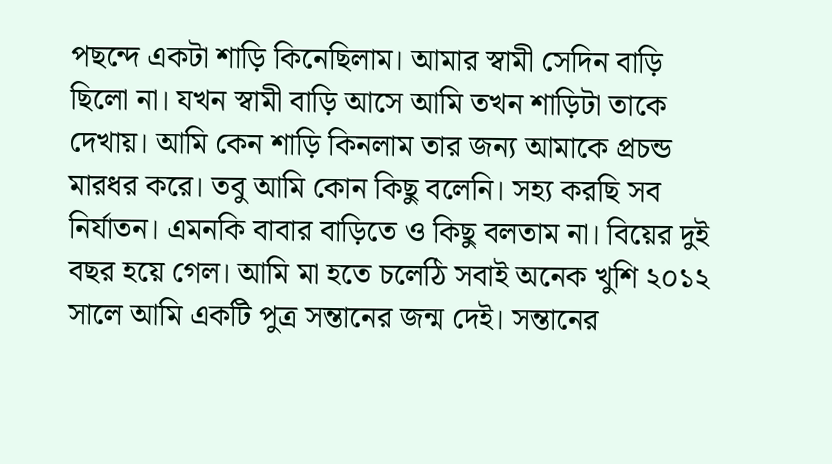পছন্দে একটা শাড়ি কিনেছিলাম। আমার স্বামী সেদিন বাড়ি ছিলো না। যখন স্বামী বাড়ি আসে আমি তখন শাড়িটা তাকে দেখায়। আমি কেন শাড়ি কিনলাম তার জন্য আমাকে প্রচন্ড মারধর করে। তবু আমি কোন কিছু বলেনি। সহ্য করছি সব নির্যাতন। এমনকি বাবার বাড়িতে ও কিছু বলতাম না। বিয়ের দুই বছর হয়ে গেল। আমি মা হতে চলেঠি সবাই অনেক খুশি ২০১২ সালে আমি একটি পুত্র সন্তানের জন্ম দেই। সন্তানের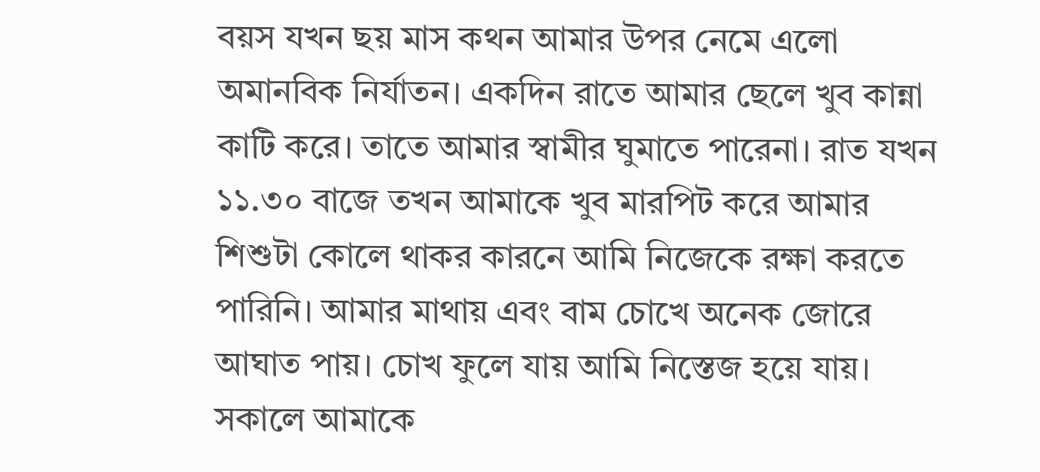বয়স যখন ছয় মাস কথন আমার উপর নেমে এলো অমানবিক নির্যাতন। একদিন রাতে আমার ছেলে খুব কান্না কাটি করে। তাতে আমার স্বামীর ঘুমাতে পারেনা। রাত যখন ১১.৩০ বাজে তখন আমাকে খুব মারপিট করে আমার শিশুটা কোলে থাকর কারনে আমি নিজেকে রক্ষা করতে পারিনি। আমার মাথায় এবং বাম চোখে অনেক জোরে আঘাত পায়। চোখ ফুলে যায় আমি নিস্তেজ হয়ে যায়। সকালে আমাকে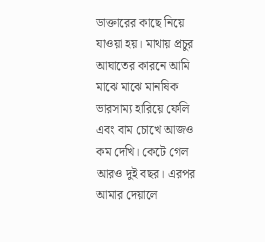ডাক্তারের কাছে নিয়ে যাওয়া হয়। মাথায় প্রচুর আঘাতের কারনে আমি মাঝে মাঝে মানষিক ভারসাম্য হারিয়ে ফেলি এবং বাম চোখে আজও কম দেখি। কেটে গেল আরও দুই বছর। এরপর আমার দেয়ালে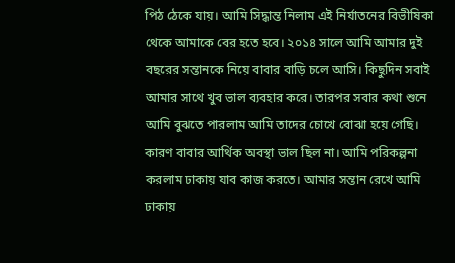পিঠ ঠেকে যায়। আমি সিদ্ধান্ত নিলাম এই নির্যাতনের বিভীষিকা থেকে আমাকে বের হতে হবে। ২০১৪ সালে আমি আমার দুই বছরের সন্তানকে নিয়ে বাবার বাড়ি চলে আসি। কিছুদিন সবাই আমার সাথে খুব ভাল ব্যবহার করে। তারপর সবার কথা শুনে আমি বুঝতে পারলাম আমি তাদের চোখে বোঝা হয়ে গেছি। কারণ বাবার আর্থিক অবস্থা ভাল ছিল না। আমি পরিকল্পনা করলাম ঢাকায় যাব কাজ করতে। আমার সন্তান রেখে আমি ঢাকায়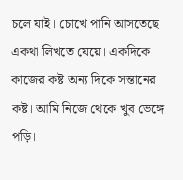চলে যাই। চোখে পানি আসতেছে একথা লিখতে যেয়ে। একদিকে কাজের কষ্ট অন্য দিকে সন্তানের কষ্ট। আমি নিজে থেকে খুব ভেঙ্গে পড়ি।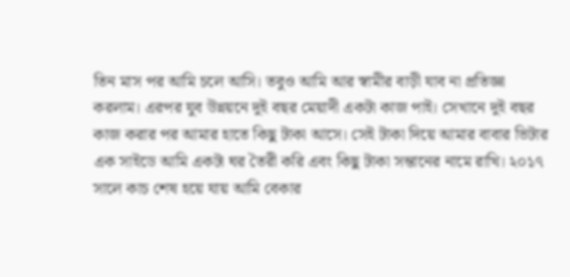তিন মাস পর আমি চলে আসি। তবুও আমি আর স্বামীর বাড়ী যাব না প্রতিজ্ঞা করলাম। এরপর যুব উন্নয়নে দুই বছর মেয়াদী একটা কাজ পাই। সেখানে দুই বছর কাজ করার পর আমার হাতে কিছু টাকা আসে। সেই টাকা দিয়ে আমার বাবার ভিটার এক সাইডে আমি একটা ঘর তৈরী করি এবং কিছু টাকা সন্তানের নামে রাখি। ২০১৭ সালে কাচ শেষ হয়ে যায় আমি বেকার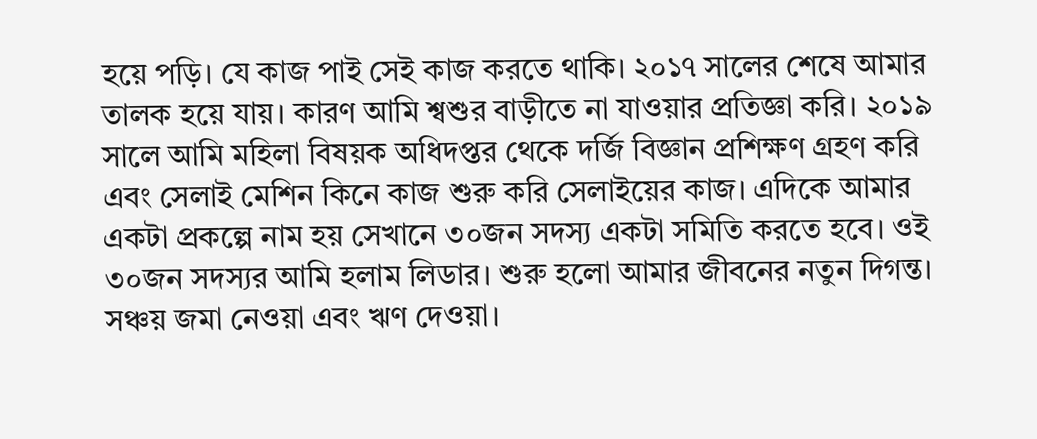হয়ে পড়ি। যে কাজ পাই সেই কাজ করতে থাকি। ২০১৭ সালের শেষে আমার তালক হয়ে যায়। কারণ আমি শ্বশুর বাড়ীতে না যাওয়ার প্রতিজ্ঞা করি। ২০১৯ সালে আমি মহিলা বিষয়ক অধিদপ্তর থেকে দর্জি বিজ্ঞান প্রশিক্ষণ গ্রহণ করি এবং সেলাই মেশিন কিনে কাজ শুরু করি সেলাইয়ের কাজ। এদিকে আমার একটা প্রকল্পে নাম হয় সেখানে ৩০জন সদস্য একটা সমিতি করতে হবে। ওই ৩০জন সদস্যর আমি হলাম লিডার। শুরু হলো আমার জীবনের নতুন দিগন্ত। সঞ্চয় জমা নেওয়া এবং ঋণ দেওয়া।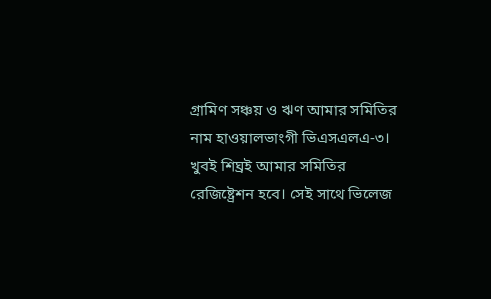গ্রামিণ সঞ্চয় ও ঋণ আমার সমিতির নাম হাওয়ালভাংগী ভিএসএলএ-৩। খুবই শিঘ্রই আমার সমিতির রেজিষ্ট্রেশন হবে। সেই সাথে ভিলেজ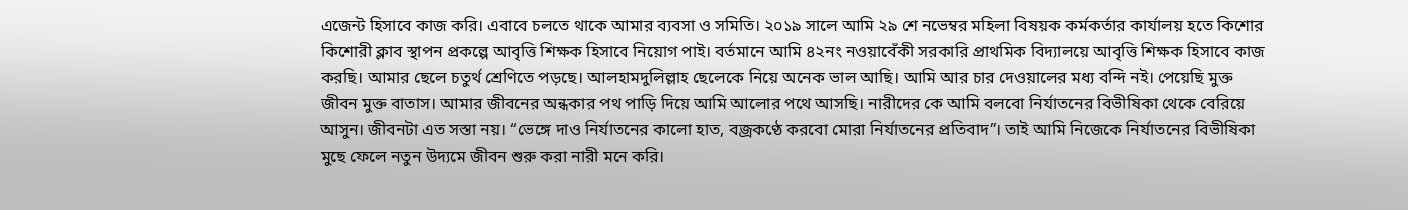এজেন্ট হিসাবে কাজ করি। এবাবে চলতে থাকে আমার ব্যবসা ও সমিতি। ২০১৯ সালে আমি ২৯ শে নভেম্বর মহিলা বিষয়ক কর্মকর্তার কার্যালয় হতে কিশোর কিশোরী ক্লাব স্থাপন প্রকল্পে আবৃত্তি শিক্ষক হিসাবে নিয়োগ পাই। বর্তমানে আমি ৪২নং নওয়াবেঁকী সরকারি প্রাথমিক বিদ্যালয়ে আবৃত্তি শিক্ষক হিসাবে কাজ করছি। আমার ছেলে চতুর্থ শ্রেণিতে পড়ছে। আলহামদুলিল্লাহ ছেলেকে নিয়ে অনেক ভাল আছি। আমি আর চার দেওয়ালের মধ্য বন্দি নই। পেয়েছি মুক্ত জীবন মুক্ত বাতাস। আমার জীবনের অন্ধকার পথ পাড়ি দিয়ে আমি আলোর পথে আসছি। নারীদের কে আমি বলবো নির্যাতনের বিভীষিকা থেকে বেরিয়ে আসুন। জীবনটা এত সস্তা নয়। “ভেঙ্গে দাও নির্যাতনের কালো হাত, বজ্রকণ্ঠে করবো মোরা নির্যাতনের প্রতিবাদ”। তাই আমি নিজেকে নির্যাতনের বিভীষিকা মুছে ফেলে নতুন উদ্যমে জীবন শুরু করা নারী মনে করি।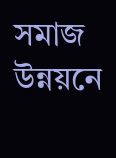সমাজ উন্নয়নে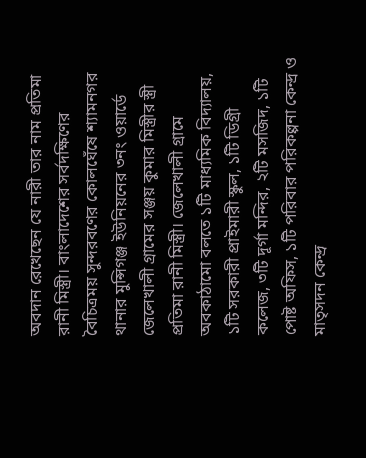অবদান রেখেছেন যে নারী তার নাম প্রতিমা রানী মিস্ত্রী। বাংলাদেশের সর্বদক্ষিণের বৈচিত্রময় সুন্দরবণের কোলঘেঁষে শ্যামনগর থানার মুন্সিগঞ্জ ইউনিয়নের ৩নং ওয়ার্ডে জেলেখালী গ্রামের সঞ্জয় কুমার মিস্ত্রীর স্ত্রী প্রতিমা রানী মিস্ত্রী। জেলেখালী গ্রামে অবকাঠামো বলতে ১টি মাধ্যমিক বিদ্যালয়, ১টি সরকারী প্রাইমারী স্কুল, ১টি ডিগ্রী কলেজ, ৩টি দূর্গা মন্দির, ২টি মসজিদ, ১টি পোষ্ট অফিস, ১টি পরিবার পরিকল্পনা কেন্দ্র ও মাতৃসদন কেন্দ্র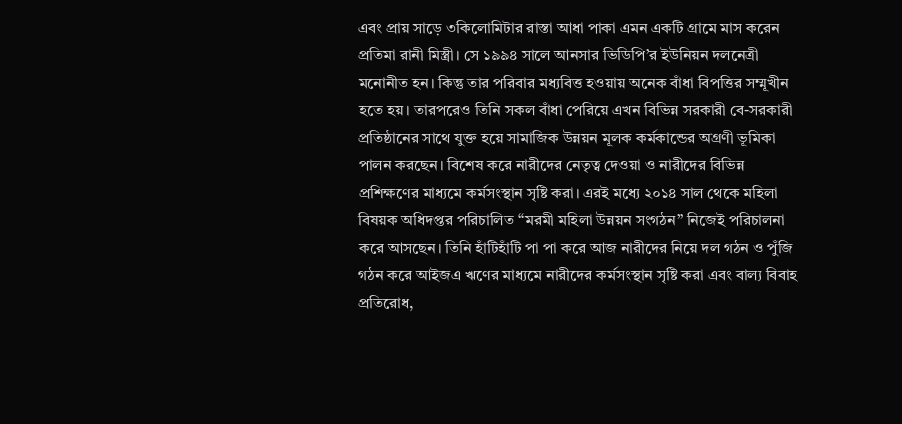এবং প্রায় সাড়ে ৩কিলোমিটার রাস্তা আধা পাকা এমন একটি গ্রামে মাস করেন প্রতিমা রানী মিস্ত্রী। সে ১৯৯৪ সালে আনসার ভিডিপি’র ইউনিয়ন দলনেত্রী মনোনীত হন। কিন্তু তার পরিবার মধ্যবিত্ত হওয়ায় অনেক বাঁধা বিপত্তির সম্মূখীন হতে হয়। তারপরেও তিনি সকল বাঁধা পেরিয়ে এখন বিভিন্ন সরকারী বে-সরকারী প্রতিষ্ঠানের সাথে যুক্ত হয়ে সামাজিক উন্নয়ন মূলক কর্মকান্ডের অগ্রণী ভূমিকা পালন করছেন। বিশেষ করে নারীদের নেতৃত্ব দেওয়া ও নারীদের বিভিন্ন প্রশিক্ষণের মাধ্যমে কর্মসংস্থান সৃষ্টি করা। এরই মধ্যে ২০১৪ সাল থেকে মহিলা বিষয়ক অধিদপ্তর পরিচালিত “মরমী মহিলা উন্নয়ন সংগঠন” নিজেই পরিচালনা করে আসছেন। তিনি হাঁটিহাঁটি পা পা করে আজ নারীদের নিয়ে দল গঠন ও পুঁজি গঠন করে আইজএ ঋণের মাধ্যমে নারীদের কর্মসংস্থান সৃষ্টি করা এবং বাল্য বিবাহ প্রতিরোধ,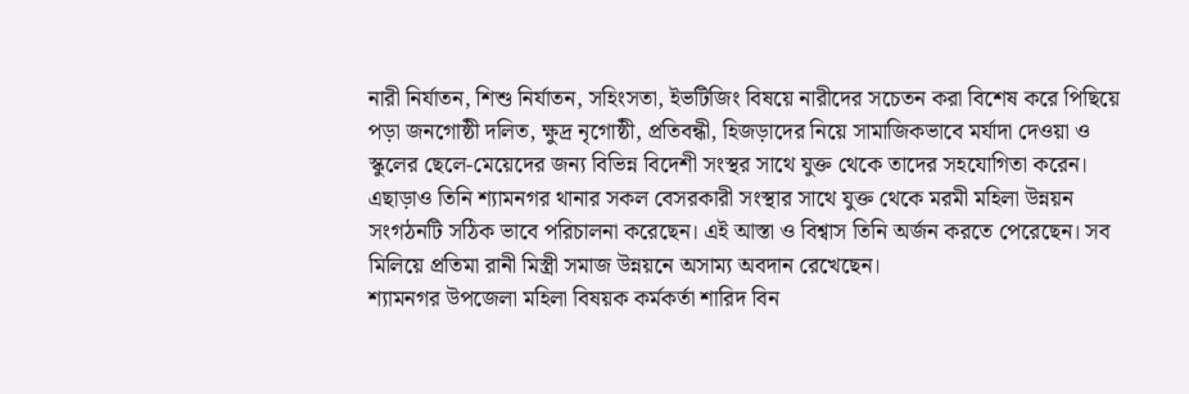নারী নির্যাতন, শিশু নির্যাতন, সহিংসতা, ইভটিজিং বিষয়ে নারীদের সচেতন করা বিশেষ করে পিছিয়ে পড়া জনগোষ্ঠী দলিত, ক্ষুদ্র নৃগোষ্ঠী, প্রতিবন্ধী, হিজড়াদের নিয়ে সামাজিকভাবে মর্যাদা দেওয়া ও স্কুলের ছেলে-মেয়েদের জন্য বিভিন্ন বিদেশী সংস্থর সাথে যুক্ত থেকে তাদের সহযোগিতা করেন। এছাড়াও তিনি শ্যামনগর থানার সকল বেসরকারী সংস্থার সাথে যুক্ত থেকে মরমী মহিলা উন্নয়ন সংগঠনটি সঠিক ভাবে পরিচালনা করেছেন। এই আস্তা ও বিশ্বাস তিনি অর্জন করতে পেরেছেন। সব মিলিয়ে প্রতিমা রানী মিস্ত্রী সমাজ উন্নয়নে অসাম্য অবদান রেখেছেন।
শ্যামনগর উপজেলা মহিলা বিষয়ক কর্মকর্তা শারিদ বিন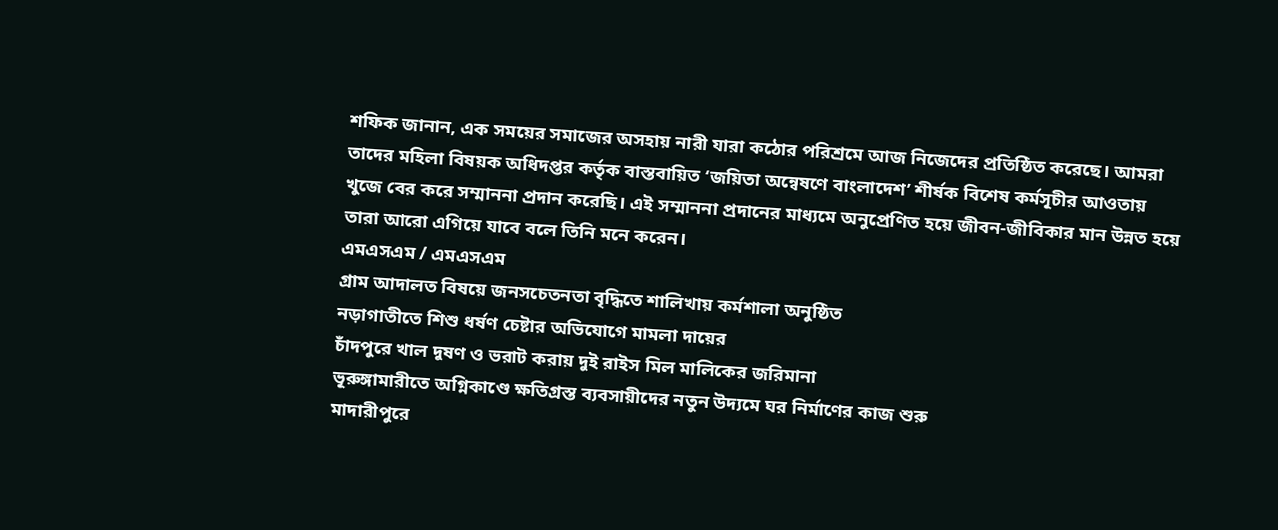শফিক জানান, এক সময়ের সমাজের অসহায় নারী যারা কঠোর পরিশ্রমে আজ নিজেদের প্রতিষ্ঠিত করেছে। আমরা তাদের মহিলা বিষয়ক অধিদপ্তর কর্তৃক বাস্তবায়িত ‘জয়িতা অন্বেষণে বাংলাদেশ’ শীর্ষক বিশেষ কর্মসূচীর আওতায় খুজে বের করে সম্মাননা প্রদান করেছি। এই সম্মাননা প্রদানের মাধ্যমে অনুপ্রেণিত হয়ে জীবন-জীবিকার মান উন্নত হয়ে তারা আরো এগিয়ে যাবে বলে তিনি মনে করেন।
এমএসএম / এমএসএম
গ্রাম আদালত বিষয়ে জনসচেতনতা বৃদ্ধিতে শালিখায় কর্মশালা অনুষ্ঠিত
নড়াগাতীতে শিশু ধর্ষণ চেষ্টার অভিযোগে মামলা দায়ের
চাঁদপুরে খাল দূষণ ও ভরাট করায় দুই রাইস মিল মালিকের জরিমানা
ভূরুঙ্গামারীতে অগ্নিকাণ্ডে ক্ষতিগ্রস্ত ব্যবসায়ীদের নতুন উদ্যমে ঘর নির্মাণের কাজ শুরু
মাদারীপুরে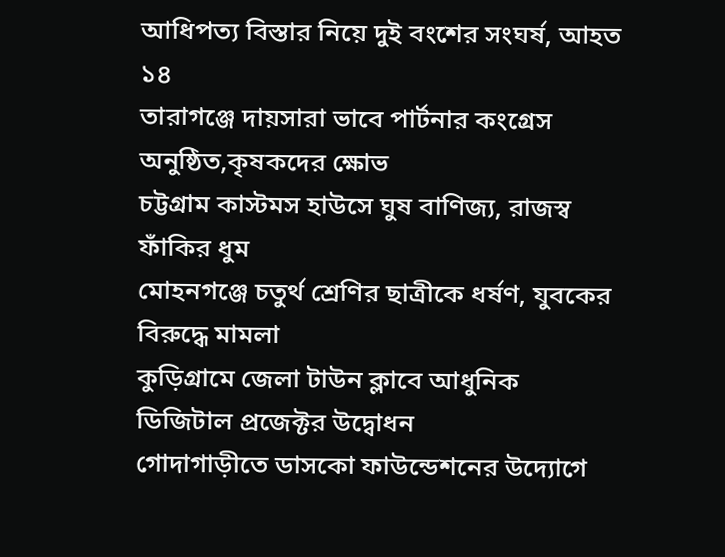আধিপত্য বিস্তার নিয়ে দুই বংশের সংঘর্ষ, আহত ১৪
তারাগঞ্জে দায়সারা ভাবে পার্টনার কংগ্রেস অনুষ্ঠিত,কৃষকদের ক্ষোভ
চট্টগ্রাম কাস্টমস হাউসে ঘুষ বাণিজ্য, রাজস্ব ফাঁকির ধুম
মোহনগঞ্জে চতুর্থ শ্রেণির ছাত্রীকে ধর্ষণ, যুবকের বিরুদ্ধে মামলা
কুড়িগ্রামে জেলা টাউন ক্লাবে আধুনিক ডিজিটাল প্রজেক্টর উদ্বোধন
গোদাগাড়ীতে ডাসকো ফাউন্ডেশনের উদ্যোগে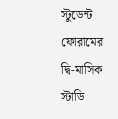স্টুডেন্ট ফোরামের দ্বি-মাসিক স্টাডি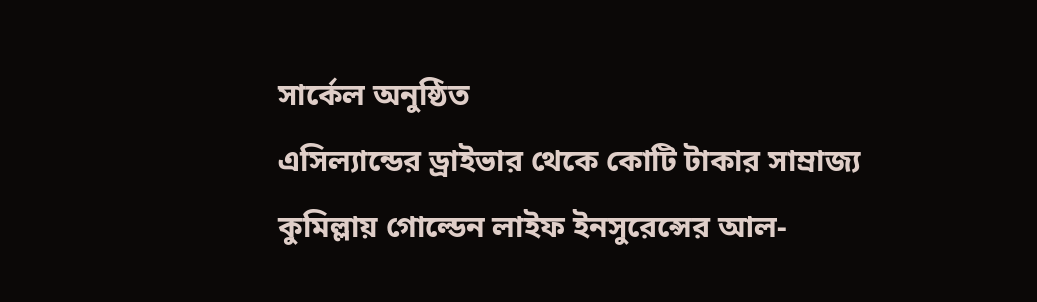সার্কেল অনুষ্ঠিত
এসিল্যান্ডের ড্রাইভার থেকে কোটি টাকার সাম্রাজ্য
কুমিল্লায় গোল্ডেন লাইফ ইনসুরেন্সের আল-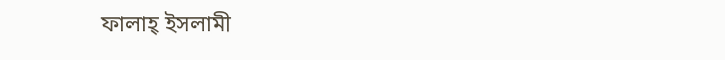ফালাহ্ ইসলামী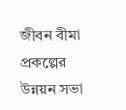জীবন বীমা প্রকল্পের উন্নয়ন সভা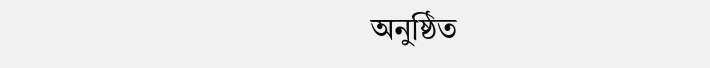অনুষ্ঠিত